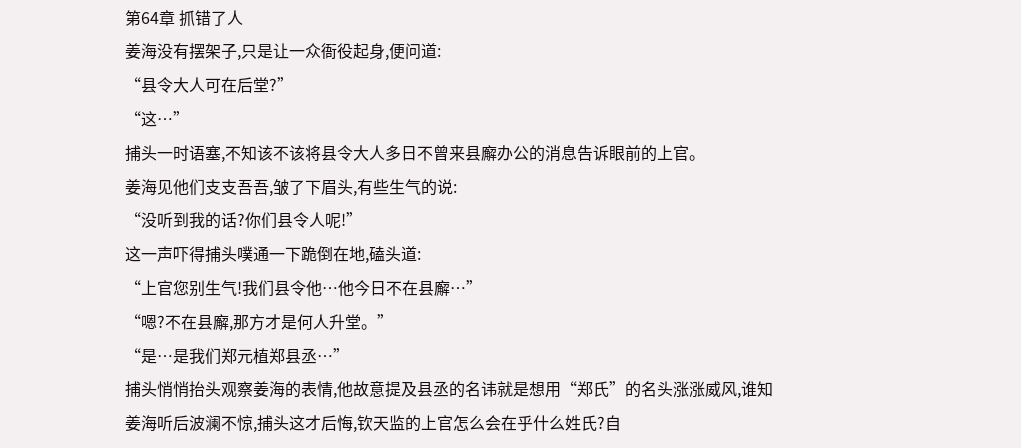第64章 抓错了人
姜海没有摆架子,只是让一众衙役起身,便问道:
“县令大人可在后堂?”
“这…”
捕头一时语塞,不知该不该将县令大人多日不曾来县廨办公的消息告诉眼前的上官。
姜海见他们支支吾吾,皱了下眉头,有些生气的说:
“没听到我的话?你们县令人呢!”
这一声吓得捕头噗通一下跪倒在地,磕头道:
“上官您别生气!我们县令他…他今日不在县廨…”
“嗯?不在县廨,那方才是何人升堂。”
“是…是我们郑元植郑县丞…”
捕头悄悄抬头观察姜海的表情,他故意提及县丞的名讳就是想用“郑氏”的名头涨涨威风,谁知姜海听后波澜不惊,捕头这才后悔,钦天监的上官怎么会在乎什么姓氏?自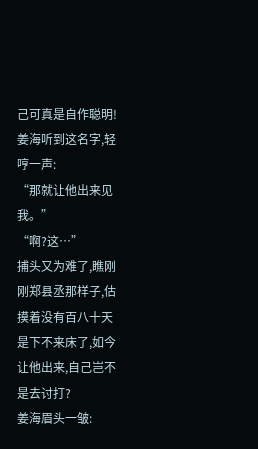己可真是自作聪明!
姜海听到这名字,轻哼一声:
“那就让他出来见我。”
“啊?这…”
捕头又为难了,瞧刚刚郑县丞那样子,估摸着没有百八十天是下不来床了,如今让他出来,自己岂不是去讨打?
姜海眉头一皱: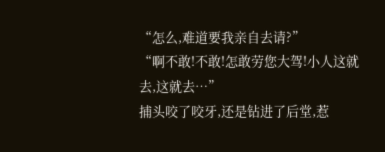“怎么,难道要我亲自去请?”
“啊不敢!不敢!怎敢劳您大驾!小人这就去,这就去…”
捕头咬了咬牙,还是钻进了后堂,惹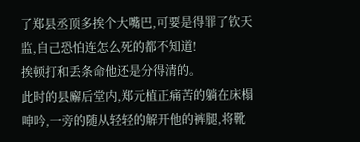了郑县丞顶多挨个大嘴巴,可要是得罪了钦天监,自己恐怕连怎么死的都不知道!
挨顿打和丢条命他还是分得清的。
此时的县廨后堂内,郑元植正痛苦的躺在床榻呻吟,一旁的随从轻轻的解开他的裤腿,将靴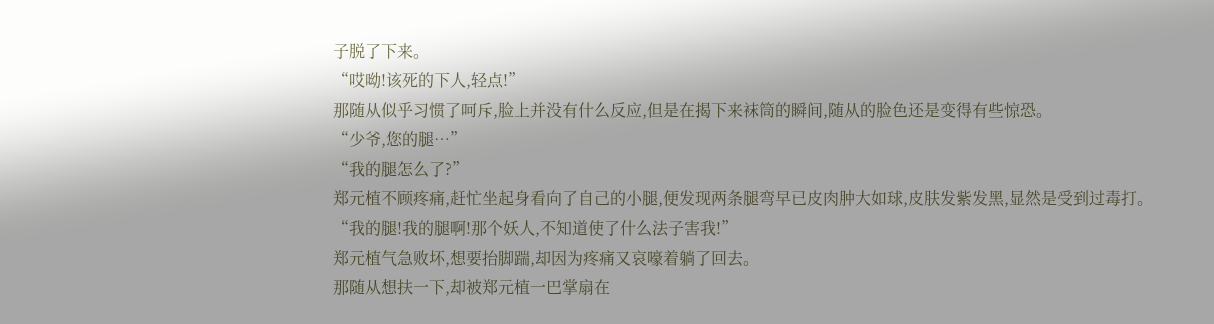子脱了下来。
“哎呦!该死的下人,轻点!”
那随从似乎习惯了呵斥,脸上并没有什么反应,但是在揭下来袜筒的瞬间,随从的脸色还是变得有些惊恐。
“少爷,您的腿…”
“我的腿怎么了?”
郑元植不顾疼痛,赶忙坐起身看向了自己的小腿,便发现两条腿弯早已皮肉肿大如球,皮肤发紫发黑,显然是受到过毒打。
“我的腿!我的腿啊!那个妖人,不知道使了什么法子害我!”
郑元植气急败坏,想要抬脚踹,却因为疼痛又哀嚎着躺了回去。
那随从想扶一下,却被郑元植一巴掌扇在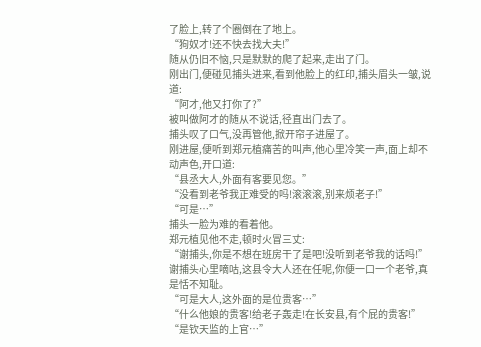了脸上,转了个圈倒在了地上。
“狗奴才!还不快去找大夫!”
随从仍旧不恼,只是默默的爬了起来,走出了门。
刚出门,便碰见捕头进来,看到他脸上的红印,捕头眉头一皱,说道:
“阿才,他又打你了?”
被叫做阿才的随从不说话,径直出门去了。
捕头叹了口气,没再管他,掀开帘子进屋了。
刚进屋,便听到郑元植痛苦的叫声,他心里冷笑一声,面上却不动声色,开口道:
“县丞大人,外面有客要见您。”
“没看到老爷我正难受的吗!滚滚滚,别来烦老子!”
“可是…”
捕头一脸为难的看着他。
郑元植见他不走,顿时火冒三丈:
“谢捕头,你是不想在班房干了是吧!没听到老爷我的话吗!”
谢捕头心里嘀咕,这县令大人还在任呢,你便一口一个老爷,真是恬不知耻。
“可是大人,这外面的是位贵客…”
“什么他娘的贵客!给老子轰走!在长安县,有个屁的贵客!”
“是钦天监的上官…”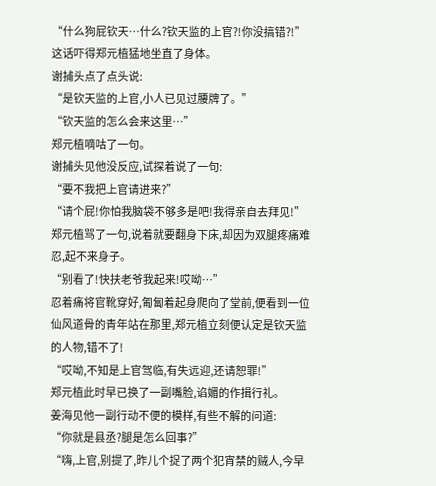“什么狗屁钦天…什么?钦天监的上官?!你没搞错?!”
这话吓得郑元植猛地坐直了身体。
谢捕头点了点头说:
“是钦天监的上官,小人已见过腰牌了。”
“钦天监的怎么会来这里…”
郑元植嘀咕了一句。
谢捕头见他没反应,试探着说了一句:
“要不我把上官请进来?”
“请个屁!你怕我脑袋不够多是吧!我得亲自去拜见!”
郑元植骂了一句,说着就要翻身下床,却因为双腿疼痛难忍,起不来身子。
“别看了!快扶老爷我起来!哎呦…”
忍着痛将官靴穿好,匍匐着起身爬向了堂前,便看到一位仙风道骨的青年站在那里,郑元植立刻便认定是钦天监的人物,错不了!
“哎呦,不知是上官驾临,有失远迎,还请恕罪!”
郑元植此时早已换了一副嘴脸,谄媚的作揖行礼。
姜海见他一副行动不便的模样,有些不解的问道:
“你就是县丞?腿是怎么回事?”
“嗨,上官,别提了,昨儿个捉了两个犯宵禁的贼人,今早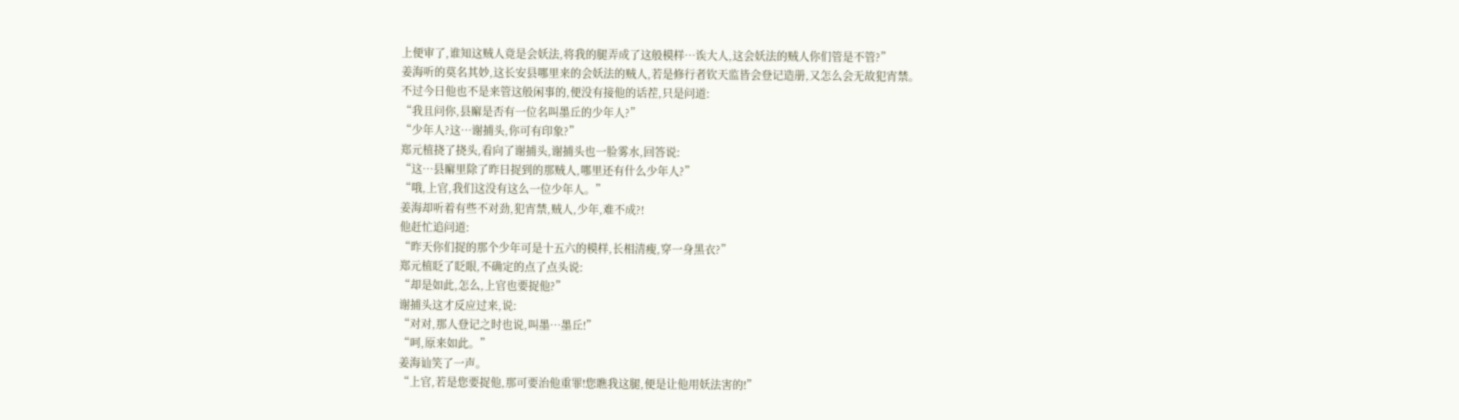上便审了,谁知这贼人竟是会妖法,将我的腿弄成了这般模样…诶大人,这会妖法的贼人你们管是不管?”
姜海听的莫名其妙,这长安县哪里来的会妖法的贼人,若是修行者钦天监皆会登记造册,又怎么会无故犯宵禁。
不过今日他也不是来管这般闲事的,便没有接他的话茬,只是问道:
“我且问你,县廨是否有一位名叫墨丘的少年人?”
“少年人?这…谢捕头,你可有印象?”
郑元植挠了挠头,看向了谢捕头,谢捕头也一脸雾水,回答说:
“这…县廨里除了昨日捉到的那贼人,哪里还有什么少年人?”
“哦,上官,我们这没有这么一位少年人。”
姜海却听着有些不对劲,犯宵禁,贼人,少年,难不成?!
他赶忙追问道:
“昨天你们捉的那个少年可是十五六的模样,长相清瘦,穿一身黑衣?”
郑元植眨了眨眼,不确定的点了点头说:
“却是如此,怎么,上官也要捉他?”
谢捕头这才反应过来,说:
“对对,那人登记之时也说,叫墨…墨丘!”
“呵,原来如此。”
姜海讪笑了一声。
“上官,若是您要捉他,那可要治他重罪!您瞧我这腿,便是让他用妖法害的!”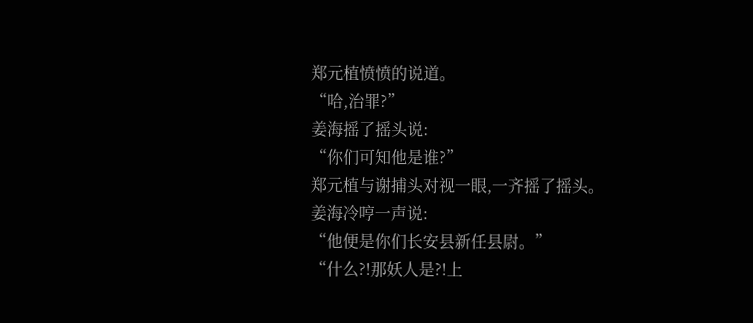郑元植愤愤的说道。
“哈,治罪?”
姜海摇了摇头说:
“你们可知他是谁?”
郑元植与谢捕头对视一眼,一齐摇了摇头。
姜海冷哼一声说:
“他便是你们长安县新任县尉。”
“什么?!那妖人是?!上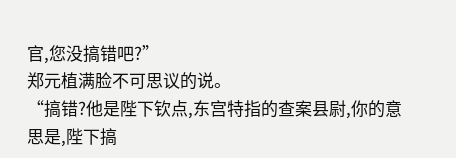官,您没搞错吧?”
郑元植满脸不可思议的说。
“搞错?他是陛下钦点,东宫特指的查案县尉,你的意思是,陛下搞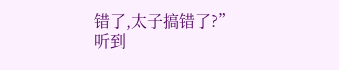错了,太子搞错了?”
听到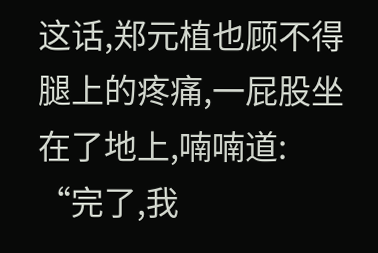这话,郑元植也顾不得腿上的疼痛,一屁股坐在了地上,喃喃道:
“完了,我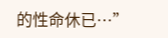的性命休已…”